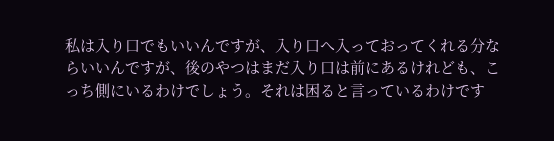私は入り口でもいいんですが、入り口へ入っておってくれる分ならいいんですが、後のやつはまだ入り口は前にあるけれども、こっち側にいるわけでしょう。それは困ると言っているわけです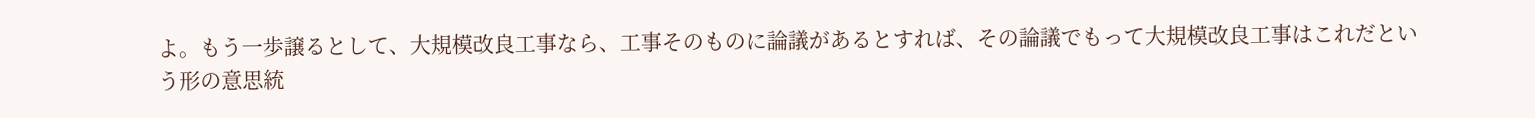よ。もう一歩譲るとして、大規模改良工事なら、工事そのものに論議があるとすれば、その論議でもって大規模改良工事はこれだという形の意思統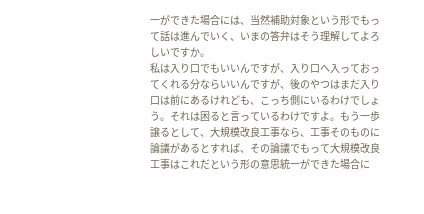一ができた場合には、当然補助対象という形でもって話は進んでいく、いまの答弁はそう理解してよろしいですか。
私は入り口でもいいんですが、入り口へ入っておってくれる分ならいいんですが、後のやつはまだ入り口は前にあるけれども、こっち側にいるわけでしょう。それは困ると言っているわけですよ。もう一歩譲るとして、大規模改良工事なら、工事そのものに論議があるとすれば、その論議でもって大規模改良工事はこれだという形の意思統一ができた場合に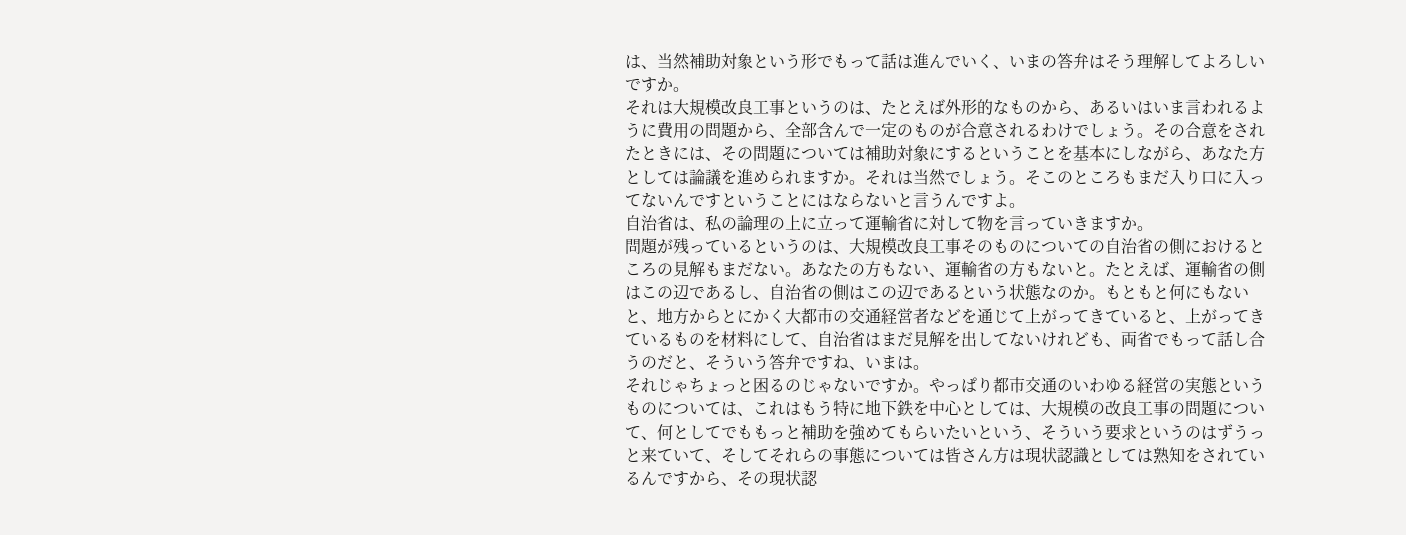は、当然補助対象という形でもって話は進んでいく、いまの答弁はそう理解してよろしいですか。
それは大規模改良工事というのは、たとえば外形的なものから、あるいはいま言われるように費用の問題から、全部含んで一定のものが合意されるわけでしょう。その合意をされたときには、その問題については補助対象にするということを基本にしながら、あなた方としては論議を進められますか。それは当然でしょう。そこのところもまだ入り口に入ってないんですということにはならないと言うんですよ。
自治省は、私の論理の上に立って運輸省に対して物を言っていきますか。
問題が残っているというのは、大規模改良工事そのものについての自治省の側におけるところの見解もまだない。あなたの方もない、運輸省の方もないと。たとえば、運輸省の側はこの辺であるし、自治省の側はこの辺であるという状態なのか。もともと何にもないと、地方からとにかく大都市の交通経営者などを通じて上がってきていると、上がってきているものを材料にして、自治省はまだ見解を出してないけれども、両省でもって話し合うのだと、そういう答弁ですね、いまは。
それじゃちょっと困るのじゃないですか。やっぱり都市交通のいわゆる経営の実態というものについては、これはもう特に地下鉄を中心としては、大規模の改良工事の問題について、何としてでももっと補助を強めてもらいたいという、そういう要求というのはずうっと来ていて、そしてそれらの事態については皆さん方は現状認識としては熟知をされているんですから、その現状認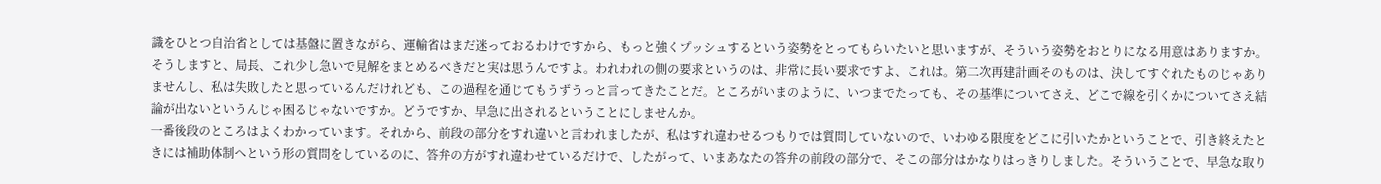識をひとつ自治省としては基盤に置きながら、運輸省はまだ迷っておるわけですから、もっと強くプッシュするという姿勢をとってもらいたいと思いますが、そういう姿勢をおとりになる用意はありますか。
そうしますと、局長、これ少し急いで見解をまとめるべきだと実は思うんですよ。われわれの側の要求というのは、非常に長い要求ですよ、これは。第二次再建計画そのものは、決してすぐれたものじゃありませんし、私は失敗したと思っているんだけれども、この過程を通じてもうずうっと言ってきたことだ。ところがいまのように、いつまでたっても、その基準についてさえ、どこで線を引くかについてさえ結論が出ないというんじゃ困るじゃないですか。どうですか、早急に出されるということにしませんか。
一番後段のところはよくわかっています。それから、前段の部分をすれ違いと言われましたが、私はすれ違わせるつもりでは質問していないので、いわゆる限度をどこに引いたかということで、引き終えたときには補助体制へという形の質問をしているのに、答弁の方がすれ違わせているだけで、したがって、いまあなたの答弁の前段の部分で、そこの部分はかなりはっきりしました。そういうことで、早急な取り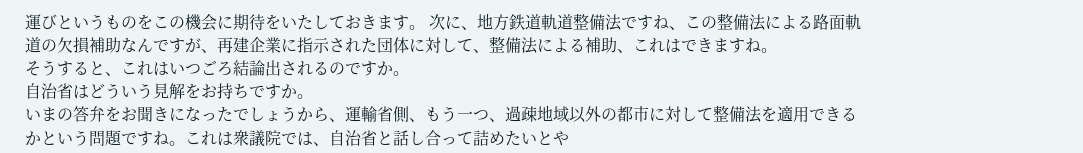運びというものをこの機会に期待をいたしておきます。 次に、地方鉄道軌道整備法ですね、この整備法による路面軌道の欠損補助なんですが、再建企業に指示された団体に対して、整備法による補助、これはできますね。
そうすると、これはいつごろ結論出されるのですか。
自治省はどういう見解をお持ちですか。
いまの答弁をお聞きになったでしょうから、運輸省側、もう一つ、過疎地域以外の都市に対して整備法を適用できるかという問題ですね。これは衆議院では、自治省と話し合って詰めたいとや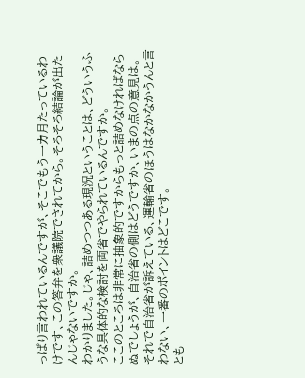っぱり言われているんですが、そこでもう一カ月たっているわけです、この答弁を衆議院でされてから。そろそろ結論が出たんじゃないですか。
わかりました。じゃ、詰めつつある現況ということは、どういうふうな具体的な検討を両省でやられているんですか。
ここのところは非常に抽象的ですからもっと詰めなければならぬでしょうが、自治省の側はどうですか、いまの点の意見は。
それで自治省が訴えている、運輸省のほうはなかなかうんと言わない、一番のポイントはどこです。
とも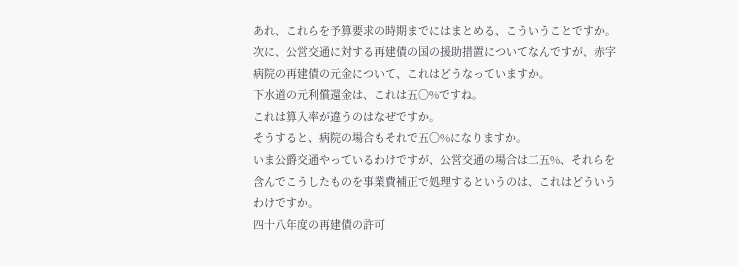あれ、これらを予算要求の時期までにはまとめる、こういうことですか。
次に、公営交通に対する再建債の国の援助措置についてなんですが、赤字病院の再建債の元金について、これはどうなっていますか。
下水道の元利償還金は、これは五〇%ですね。
これは算入率が違うのはなぜですか。
そうすると、病院の場合もそれで五〇%になりますか。
いま公爵交通やっているわけですが、公営交通の場合は二五%、それらを含んでこうしたものを事業費補正で処理するというのは、これはどういうわけですか。
四十八年度の再建債の許可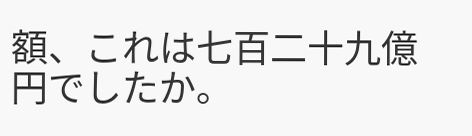額、これは七百二十九億円でしたか。